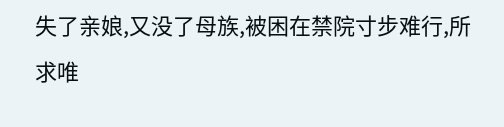失了亲娘,又没了母族,被困在禁院寸步难行,所求唯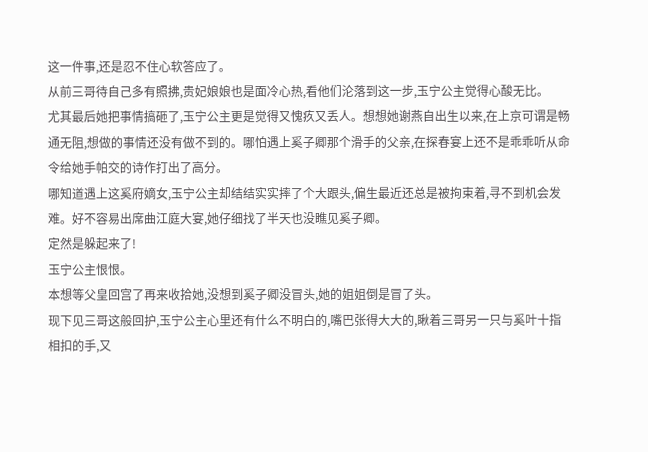这一件事,还是忍不住心软答应了。
从前三哥待自己多有照拂,贵妃娘娘也是面冷心热,看他们沦落到这一步,玉宁公主觉得心酸无比。
尤其最后她把事情搞砸了,玉宁公主更是觉得又愧疚又丢人。想想她谢燕自出生以来,在上京可谓是畅通无阻,想做的事情还没有做不到的。哪怕遇上奚子卿那个滑手的父亲,在探春宴上还不是乖乖听从命令给她手帕交的诗作打出了高分。
哪知道遇上这奚府嫡女,玉宁公主却结结实实摔了个大跟头,偏生最近还总是被拘束着,寻不到机会发难。好不容易出席曲江庭大宴,她仔细找了半天也没瞧见奚子卿。
定然是躲起来了!
玉宁公主恨恨。
本想等父皇回宫了再来收拾她,没想到奚子卿没冒头,她的姐姐倒是冒了头。
现下见三哥这般回护,玉宁公主心里还有什么不明白的,嘴巴张得大大的,瞅着三哥另一只与奚叶十指相扣的手,又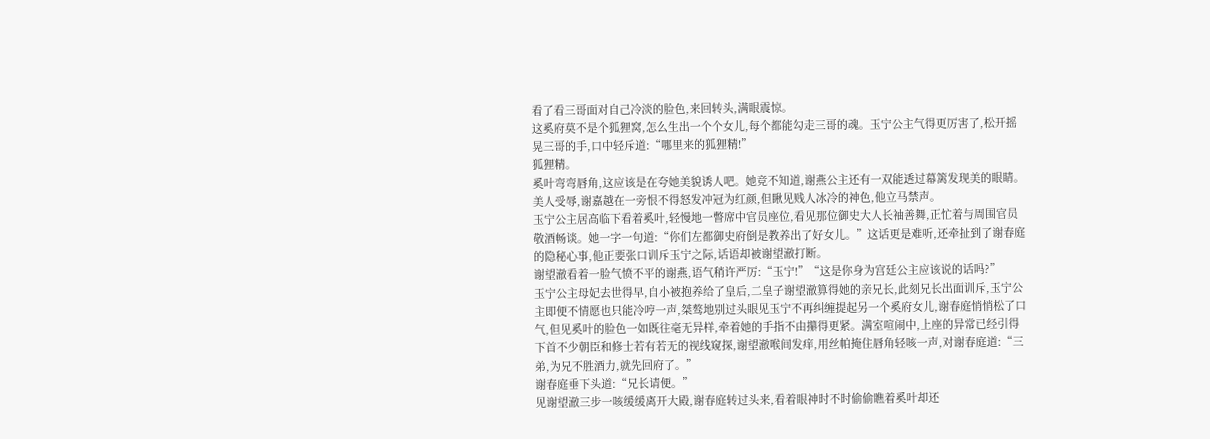看了看三哥面对自己冷淡的脸色,来回转头,满眼震惊。
这奚府莫不是个狐狸窝,怎么生出一个个女儿,每个都能勾走三哥的魂。玉宁公主气得更厉害了,松开摇晃三哥的手,口中轻斥道:“哪里来的狐狸精!”
狐狸精。
奚叶弯弯唇角,这应该是在夸她美貌诱人吧。她竞不知道,谢燕公主还有一双能透过幕篱发现美的眼睛。美人受辱,谢嘉越在一旁恨不得怒发冲冠为红颜,但瞅见贱人冰冷的神色,他立马禁声。
玉宁公主居高临下看着奚叶,轻慢地一瞥席中官员座位,看见那位御史大人长袖善舞,正忙着与周围官员敬酒畅谈。她一字一句道:“你们左都御史府倒是教养出了好女儿。”这话更是难听,还牵扯到了谢春庭的隐秘心事,他正要张口训斥玉宁之际,话语却被谢望澈打断。
谢望澈看着一脸气愤不平的谢燕,语气稍许严厉:“玉宁!”“这是你身为宫廷公主应该说的话吗?”
玉宁公主母妃去世得早,自小被抱养给了皇后,二皇子谢望澈算得她的亲兄长,此刻兄长出面训斥,玉宁公主即便不情愿也只能冷哼一声,桀骜地别过头眼见玉宁不再纠缠提起另一个奚府女儿,谢春庭悄悄松了口气,但见奚叶的脸色一如既往毫无异样,牵着她的手指不由攥得更紧。满室喧闹中,上座的异常已经引得下首不少朝臣和修士若有若无的视线窥探,谢望澈喉间发痒,用丝帕掩住唇角轻咳一声,对谢春庭道:“三弟,为兄不胜酒力,就先回府了。”
谢春庭垂下头道:“兄长请便。”
见谢望澈三步一咳缓缓离开大殿,谢春庭转过头来,看着眼神时不时偷偷瞧着奚叶却还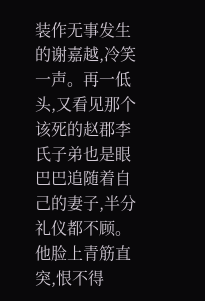装作无事发生的谢嘉越,冷笑一声。再一低头,又看见那个该死的赵郡李氏子弟也是眼巴巴追随着自己的妻子,半分礼仪都不顾。
他脸上青筋直突,恨不得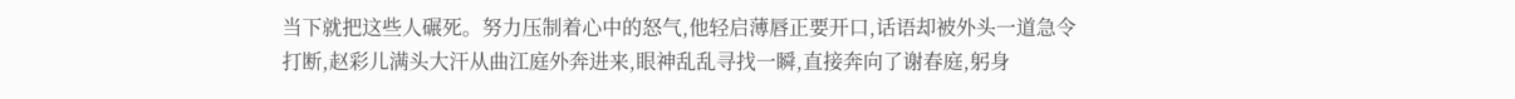当下就把这些人碾死。努力压制着心中的怒气,他轻启薄唇正要开口,话语却被外头一道急令打断,赵彩儿满头大汗从曲江庭外奔进来,眼神乱乱寻找一瞬,直接奔向了谢春庭,躬身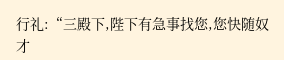行礼:“三殿下,陛下有急事找您,您快随奴才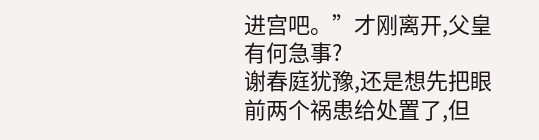进宫吧。”才刚离开,父皇有何急事?
谢春庭犹豫,还是想先把眼前两个祸患给处置了,但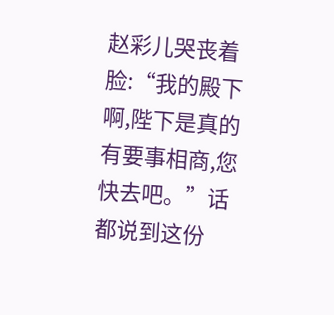赵彩儿哭丧着脸:“我的殿下啊,陛下是真的有要事相商,您快去吧。”话都说到这份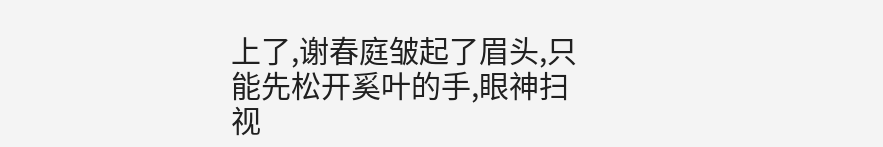上了,谢春庭皱起了眉头,只能先松开奚叶的手,眼神扫视